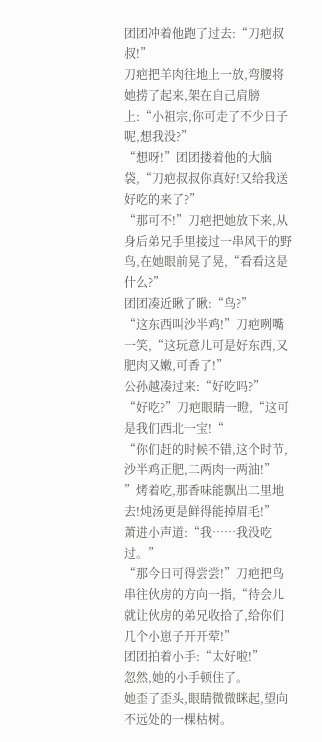团团冲着他跑了过去:“刀疤叔叔!”
刀疤把羊肉往地上一放,弯腰将她捞了起来,架在自己肩膀上:“小祖宗,你可走了不少日子呢,想我没?”
“想呀!”团团搂着他的大脑袋,“刀疤叔叔你真好!又给我送好吃的来了?”
“那可不!”刀疤把她放下来,从身后弟兄手里接过一串风干的野鸟,在她眼前晃了晃,“看看这是什么?”
团团凑近瞅了瞅:“鸟?”
“这东西叫沙半鸡!”刀疤咧嘴一笑,“这玩意儿可是好东西,又肥肉又嫩,可香了!”
公孙越凑过来:“好吃吗?”
“好吃?”刀疤眼睛一瞪,“这可是我们西北一宝!“
“你们赶的时候不错,这个时节,沙半鸡正肥,二两肉一两油!”
”烤着吃,那香味能飘出二里地去!炖汤更是鲜得能掉眉毛!”
萧进小声道:“我……我没吃过。”
“那今日可得尝尝!”刀疤把鸟串往伙房的方向一指,“待会儿就让伙房的弟兄收拾了,给你们几个小崽子开开荤!”
团团拍着小手:“太好啦!”
忽然,她的小手顿住了。
她歪了歪头,眼睛微微眯起,望向不远处的一棵枯树。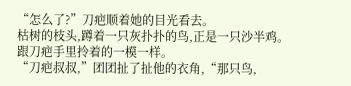“怎么了?”刀疤顺着她的目光看去。
枯树的枝头,蹲着一只灰扑扑的鸟,正是一只沙半鸡。
跟刀疤手里拎着的一模一样。
“刀疤叔叔,”团团扯了扯他的衣角,“那只鸟,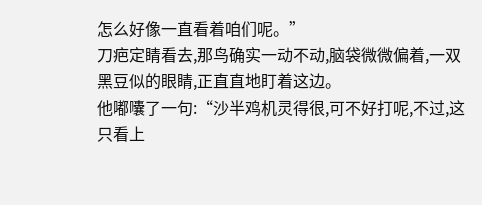怎么好像一直看着咱们呢。”
刀疤定睛看去,那鸟确实一动不动,脑袋微微偏着,一双黑豆似的眼睛,正直直地盯着这边。
他嘟囔了一句:“沙半鸡机灵得很,可不好打呢,不过,这只看上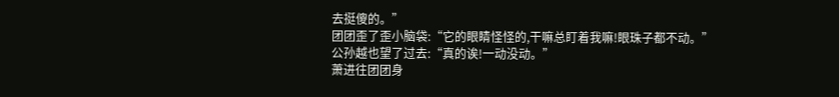去挺傻的。”
团团歪了歪小脑袋:“它的眼睛怪怪的,干嘛总盯着我嘛!眼珠子都不动。”
公孙越也望了过去:“真的诶!一动没动。”
萧进往团团身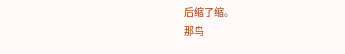后缩了缩。
那鸟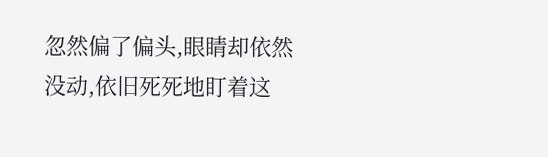忽然偏了偏头,眼睛却依然没动,依旧死死地盯着这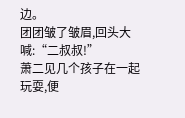边。
团团皱了皱眉,回头大喊:“二叔叔!”
萧二见几个孩子在一起玩耍,便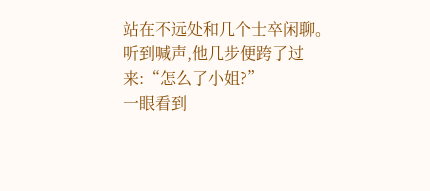站在不远处和几个士卒闲聊。
听到喊声,他几步便跨了过来:“怎么了小姐?”
一眼看到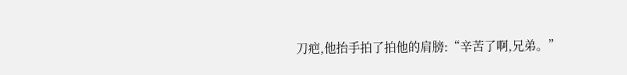刀疤,他抬手拍了拍他的肩膀:“辛苦了啊,兄弟。”